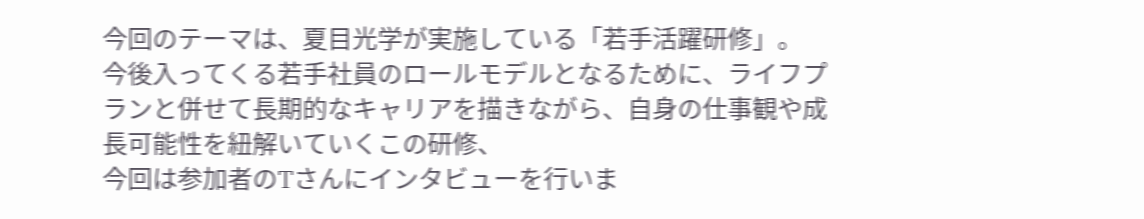今回のテーマは、夏目光学が実施している「若手活躍研修」。
今後入ってくる若手社員のロールモデルとなるために、ライフプランと併せて長期的なキャリアを描きながら、自身の仕事観や成長可能性を紐解いていくこの研修、
今回は参加者のTさんにインタビューを行いま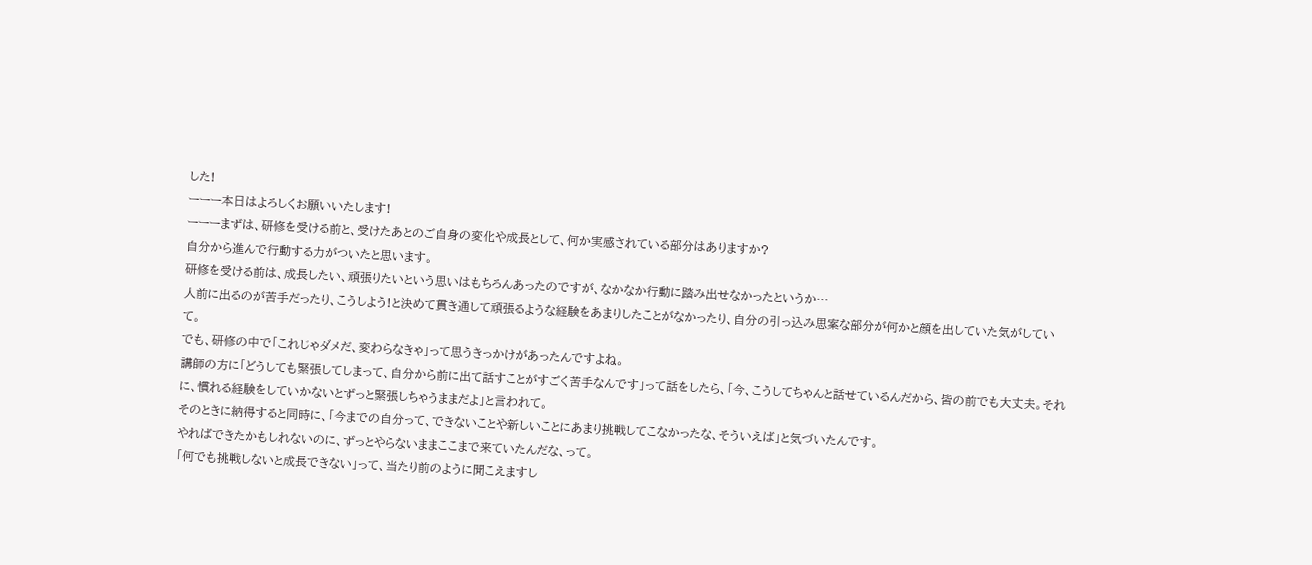した!
ーーー本日はよろしくお願いいたします!
ーーーまずは、研修を受ける前と、受けたあとのご自身の変化や成長として、何か実感されている部分はありますか?
自分から進んで行動する力がついたと思います。
研修を受ける前は、成長したい、頑張りたいという思いはもちろんあったのですが、なかなか行動に踏み出せなかったというか…
人前に出るのが苦手だったり、こうしよう!と決めて貫き通して頑張るような経験をあまりしたことがなかったり、自分の引っ込み思案な部分が何かと顔を出していた気がしていて。
でも、研修の中で「これじゃダメだ、変わらなきゃ」って思うきっかけがあったんですよね。
講師の方に「どうしても緊張してしまって、自分から前に出て話すことがすごく苦手なんです」って話をしたら、「今、こうしてちゃんと話せているんだから、皆の前でも大丈夫。それに、慣れる経験をしていかないとずっと緊張しちゃうままだよ」と言われて。
そのときに納得すると同時に、「今までの自分って、できないことや新しいことにあまり挑戦してこなかったな、そういえば」と気づいたんです。
やればできたかもしれないのに、ずっとやらないままここまで来ていたんだな、って。
「何でも挑戦しないと成長できない」って、当たり前のように聞こえますし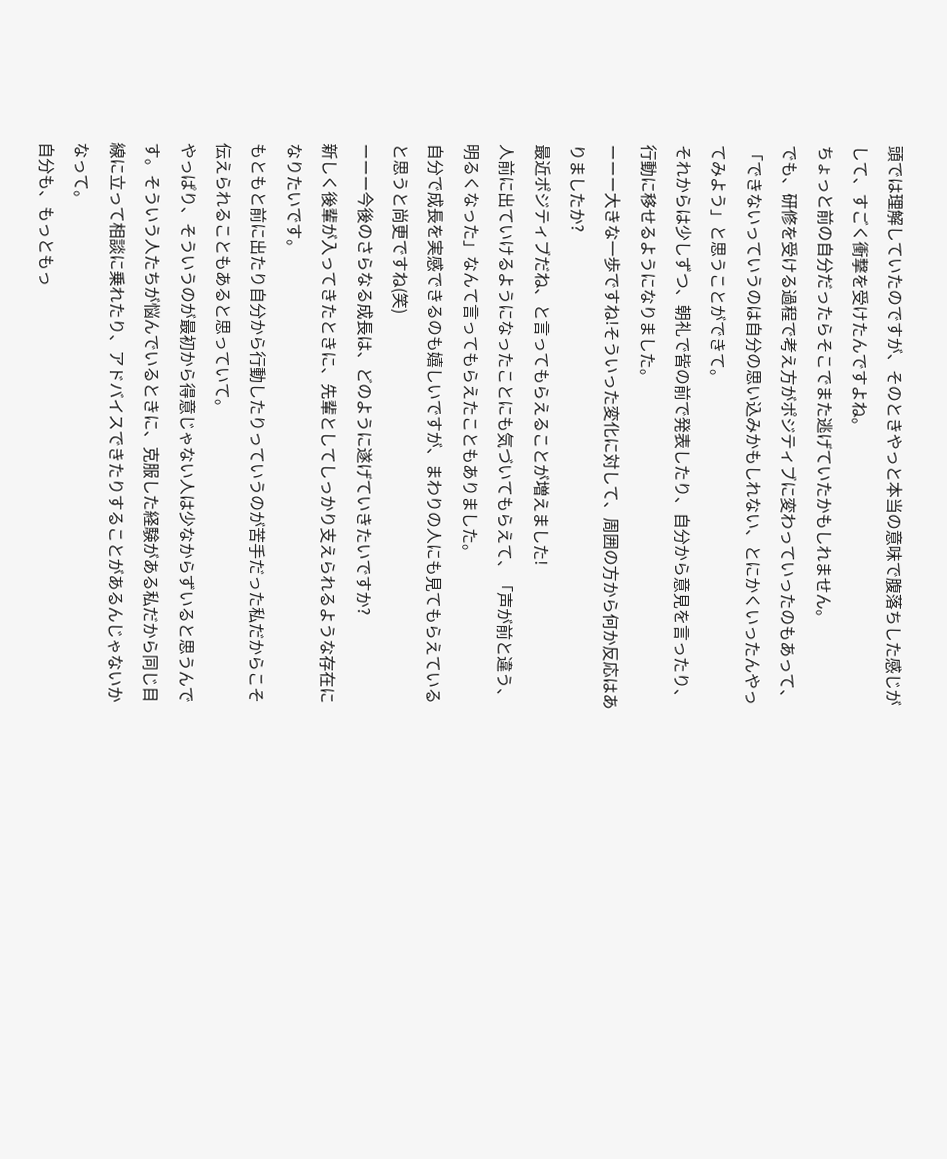頭では理解していたのですが、そのときやっと本当の意味で腹落ちした感じがして、すごく衝撃を受けたんですよね。
ちょっと前の自分だったらそこでまた逃げていたかもしれません。
でも、研修を受ける過程で考え方がポジティブに変わっていったのもあって、「できないっていうのは自分の思い込みかもしれない、とにかくいったんやってみよう」と思うことができて。
それからは少しずつ、朝礼で皆の前で発表したり、自分から意見を言ったり、行動に移せるようになりました。
ーーー大きな一歩ですね!そういった変化に対して、周囲の方から何か反応はありましたか?
最近ポジティブだね、と言ってもらえることが増えました!
人前に出ていけるようになったことにも気づいてもらえて、「声が前と違う、明るくなった」なんて言ってもらえたこともありました。
自分で成長を実感できるのも嬉しいですが、まわりの人にも見てもらえていると思うと尚更ですね(笑)
ーーー今後のさらなる成長は、どのように遂げていきたいですか?
新しく後輩が入ってきたときに、先輩としてしっかり支えられるような存在になりたいです。
もともと前に出たり自分から行動したりっていうのが苦手だった私だからこそ伝えられることもあると思っていて。
やっぱり、そういうのが最初から得意じゃない人は少なからずいると思うんです。そういう人たちが悩んでいるときに、克服した経験がある私だから同じ目線に立って相談に乗れたり、アドバイスできたりすることがあるんじゃないかなって。
自分も、もっともっ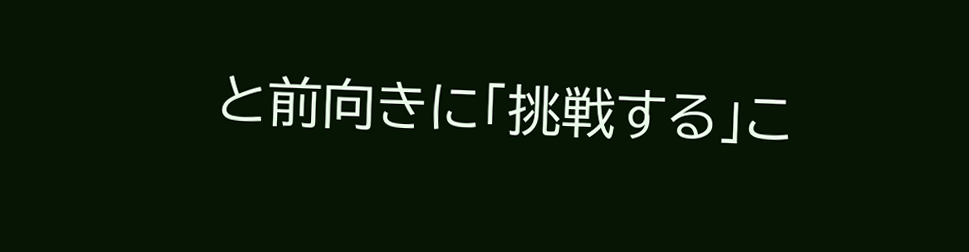と前向きに「挑戦する」こ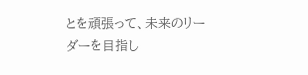とを頑張って、未来のリーダーを目指し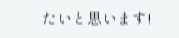たいと思います!